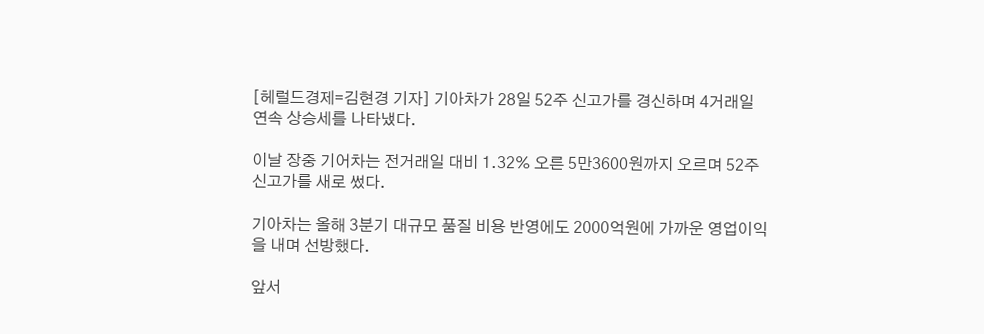[헤럴드경제=김현경 기자] 기아차가 28일 52주 신고가를 경신하며 4거래일 연속 상승세를 나타냈다.

이날 장중 기어차는 전거래일 대비 1.32% 오른 5만3600원까지 오르며 52주 신고가를 새로 썼다.

기아차는 올해 3분기 대규모 품질 비용 반영에도 2000억원에 가까운 영업이익을 내며 선방했다.

앞서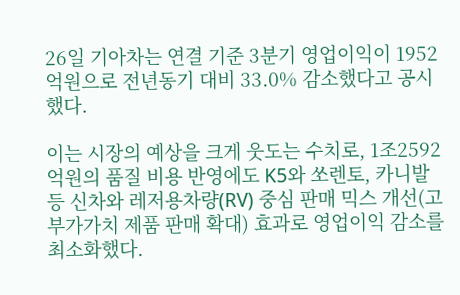26일 기아차는 연결 기준 3분기 영업이익이 1952억원으로 전년동기 대비 33.0% 감소했다고 공시했다.

이는 시장의 예상을 크게 웃도는 수치로, 1조2592억원의 품질 비용 반영에도 K5와 쏘렌토, 카니발 등 신차와 레저용차량(RV) 중심 판매 믹스 개선(고부가가치 제품 판매 확대) 효과로 영업이익 감소를 최소화했다.